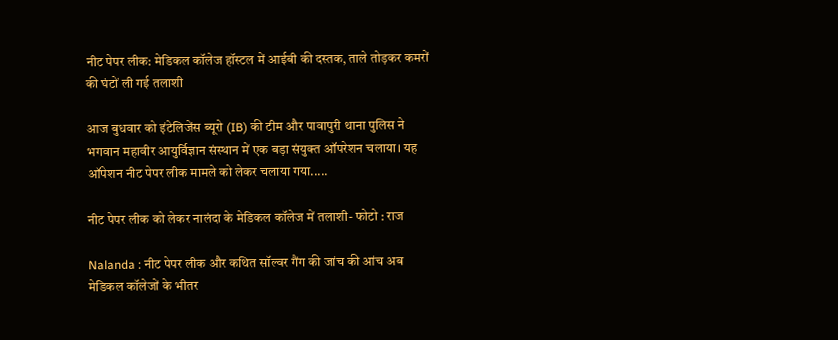नीट पेपर लीक: मेडिकल कॉलेज हॉस्टल में आईबी की दस्तक, ताले तोड़कर कमरों की घंटों ली गई तलाशी

आज बुधवार को इंटेलिजेंस ब्यूरो (IB) की टीम और पावापुरी थाना पुलिस ने भगवान महावीर आयुर्विज्ञान संस्थान में एक बड़ा संयुक्त ऑपरेशन चलाया। यह ऑपेशन नीट पेपर लीक मामले को लेकर चलाया गया.....

नीट पेपर लीक को लेकर नालंदा के मेडिकल कॉलेज में तलाशी- फोटो : राज

Nalanda : नीट पेपर लीक और कथित सॉल्वर गैंग की जांच की आंच अब मेडिकल कॉलेजों के भीतर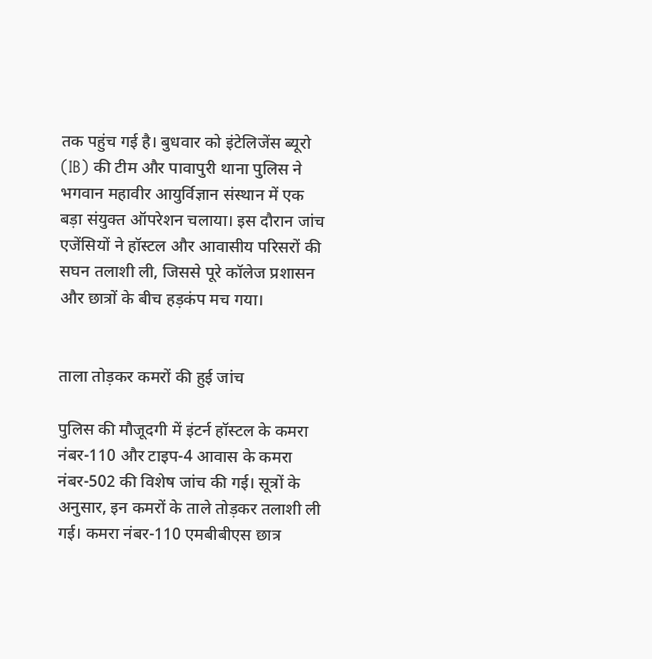तक पहुंच गई है। बुधवार को इंटेलिजेंस ब्यूरो (IB) की टीम और पावापुरी थाना पुलिस ने भगवान महावीर आयुर्विज्ञान संस्थान में एक बड़ा संयुक्त ऑपरेशन चलाया। इस दौरान जांच एजेंसियों ने हॉस्टल और आवासीय परिसरों की सघन तलाशी ली, जिससे पूरे कॉलेज प्रशासन और छात्रों के बीच हड़कंप मच गया।


ताला तोड़कर कमरों की हुई जांच

पुलिस की मौजूदगी में इंटर्न हॉस्टल के कमरा नंबर-110 और टाइप-4 आवास के कमरा नंबर-502 की विशेष जांच की गई। सूत्रों के अनुसार, इन कमरों के ताले तोड़कर तलाशी ली गई। कमरा नंबर-110 एमबीबीएस छात्र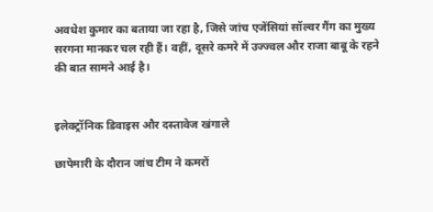अवधेश कुमार का बताया जा रहा है, जिसे जांच एजेंसियां सॉल्वर गैंग का मुख्य सरगना मानकर चल रही हैं। वहीं, दूसरे कमरे में उज्ज्वल और राजा बाबू के रहने की बात सामने आई है।


इलेक्ट्रॉनिक डिवाइस और दस्तावेज खंगाले

छापेमारी के दौरान जांच टीम ने कमरों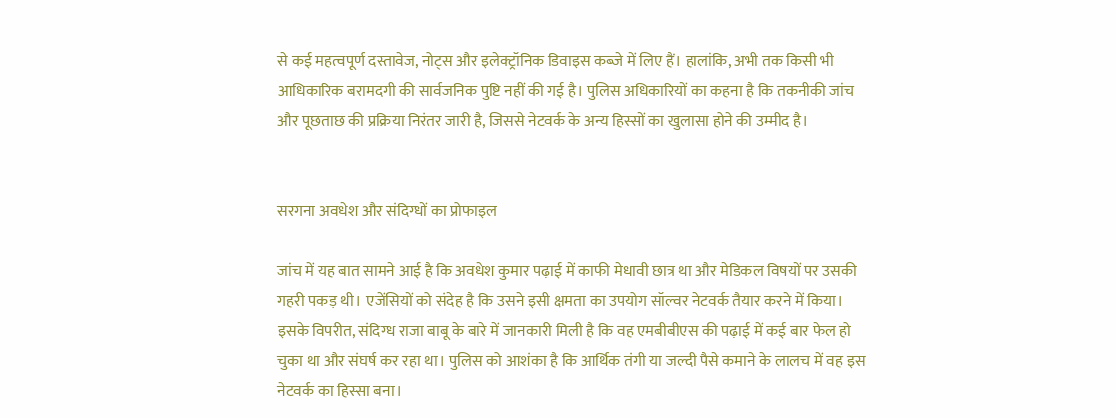से कई महत्वपूर्ण दस्तावेज, नोट्स और इलेक्ट्रॉनिक डिवाइस कब्जे में लिए हैं। हालांकि, अभी तक किसी भी आधिकारिक बरामदगी की सार्वजनिक पुष्टि नहीं की गई है। पुलिस अधिकारियों का कहना है कि तकनीकी जांच और पूछताछ की प्रक्रिया निरंतर जारी है, जिससे नेटवर्क के अन्य हिस्सों का खुलासा होने की उम्मीद है।


सरगना अवधेश और संदिग्धों का प्रोफाइल

जांच में यह बात सामने आई है कि अवधेश कुमार पढ़ाई में काफी मेधावी छात्र था और मेडिकल विषयों पर उसकी गहरी पकड़ थी। एजेंसियों को संदेह है कि उसने इसी क्षमता का उपयोग सॉल्वर नेटवर्क तैयार करने में किया। इसके विपरीत, संदिग्ध राजा बाबू के बारे में जानकारी मिली है कि वह एमबीबीएस की पढ़ाई में कई बार फेल हो चुका था और संघर्ष कर रहा था। पुलिस को आशंका है कि आर्थिक तंगी या जल्दी पैसे कमाने के लालच में वह इस नेटवर्क का हिस्सा बना।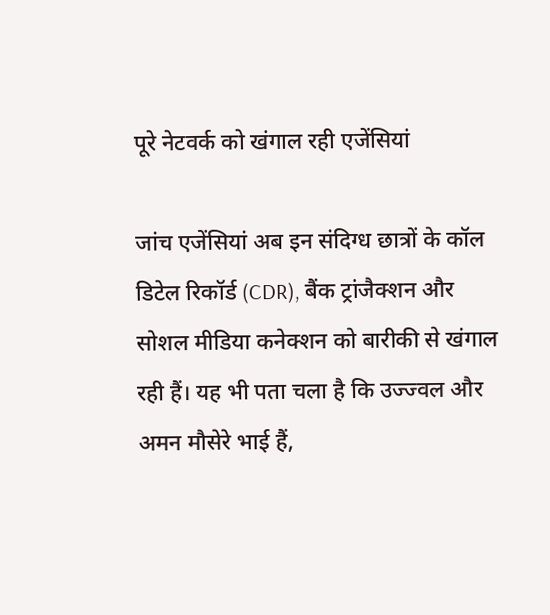पूरे नेटवर्क को खंगाल रही एजेंसियां

जांच एजेंसियां अब इन संदिग्ध छात्रों के कॉल डिटेल रिकॉर्ड (CDR), बैंक ट्रांजैक्शन और सोशल मीडिया कनेक्शन को बारीकी से खंगाल रही हैं। यह भी पता चला है कि उज्ज्वल और अमन मौसेरे भाई हैं,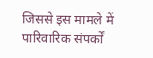जिससे इस मामले में पारिवारिक संपर्कों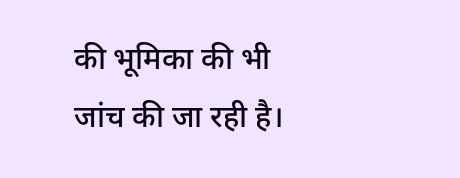की भूमिका की भी जांच की जा रही है।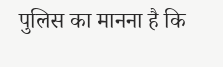पुलिस का मानना है कि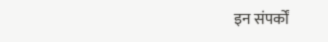इन संपर्कों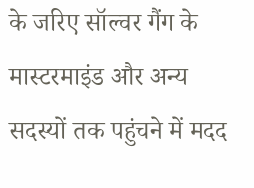के जरिए सॉल्वर गैंग के मास्टरमाइंड और अन्य सदस्यों तक पहुंचने में मदद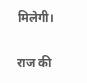मिलेगी।


राज की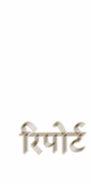रिपोर्ट